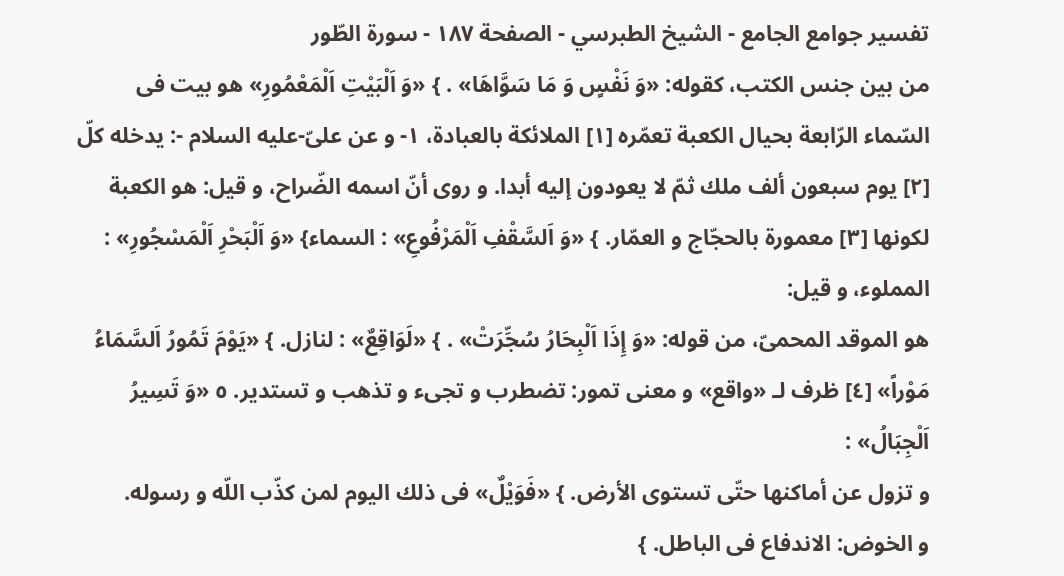تفسير جوامع الجامع - الشيخ الطبرسي - الصفحة ١٨٧ - سورة الطّور
من بين جنس الكتب، كقوله: «وَ نَفْسٍ وَ مَا سَوَّاهَا» . } «وَ اَلْبَيْتِ اَلْمَعْمُورِ» هو بيت فى السّماء الرّابعة بحيال الكعبة تعمّره [١] الملائكة بالعبادة، ١- و عن علىّ-عليه السلام -: يدخله كلّ [٢] يوم سبعون ألف ملك ثمّ لا يعودون إليه أبدا. و روى أنّ اسمه الضّراح، و قيل: هو الكعبة لكونها [٣] معمورة بالحجّاج و العمّار. } «وَ اَلسَّقْفِ اَلْمَرْفُوعِ» : السماء} «وَ اَلْبَحْرِ اَلْمَسْجُورِ» : المملوء، و قيل:
هو الموقد المحمىّ، من قوله: «وَ إِذَا اَلْبِحَارُ سُجِّرَتْ» . } «لَوَاقِعٌ» : لنازل. } «يَوْمَ تَمُورُ اَلسَّمَاءُ مَوْراً» [٤] ظرف لـ «واقع» و معنى تمور: تضطرب و تجىء و تذهب و تستدير. ٥ «وَ تَسِيرُ اَلْجِبَالُ» :
و تزول عن أماكنها حتّى تستوى الأرض. } «فَوَيْلٌ» فى ذلك اليوم لمن كذّب اللّه و رسوله.
و الخوض: الاندفاع فى الباطل. }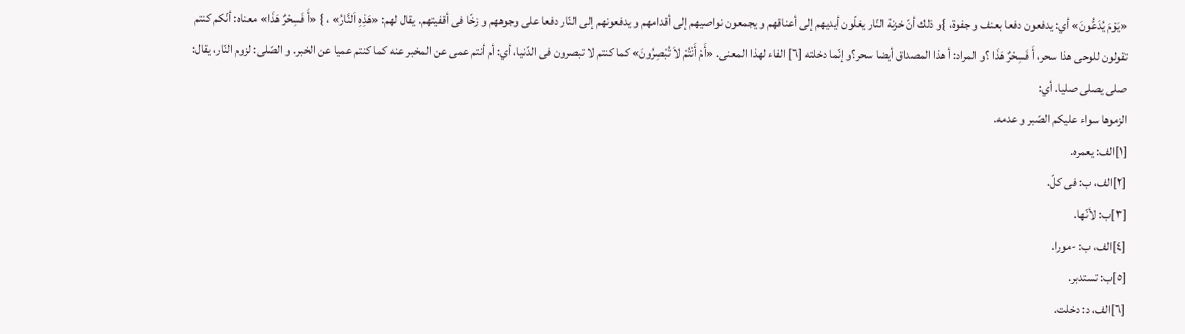«يَوْمَ يُدَعُّونَ» أي: يدفعون دفعا بعنف و جفوة، }و ذلك أنّ خزنة النّار يغلّون أيديهم إلى أعناقهم و يجمعون نواصيهم إلى أقدامهم و يدفعونهم إلى النّار دفعا على وجوههم و زخّا فى أقفيتهم. يقال لهم: «هَذِهِ اَلنَّارُ» ، } «أَ فَسِحْرٌ هَذَا» معناه: أنّكم كنتم تقولون للوحى هذا سحر، أَ فَسِحْرٌ هَذَا ؟و المراد: أ هذا المصداق أيضا سحر؟و إنّما دخلته [٦] الفاء لهذا المعنى. «أَمْ أَنْتُمْ لاَ تُبْصِرُونَ» كما كنتم لا تبصرون فى الدّنيا، أي: أم أنتم عمى عن المخبر عنه كما كنتم عميا عن الخبر. و الصّلى: لزوم النّار، يقال: صلى يصلى صليا. أي:
الزموها سواء عليكم الصّبر و عدمه.
[١]الف: يعمره.
[٢]الف، ب: فى كلّ.
[٣]ب: لأنّها.
[٤]الف، ب: -مورا.
[٥]ب: تستدبر.
[٦]الف، د: دخلت.